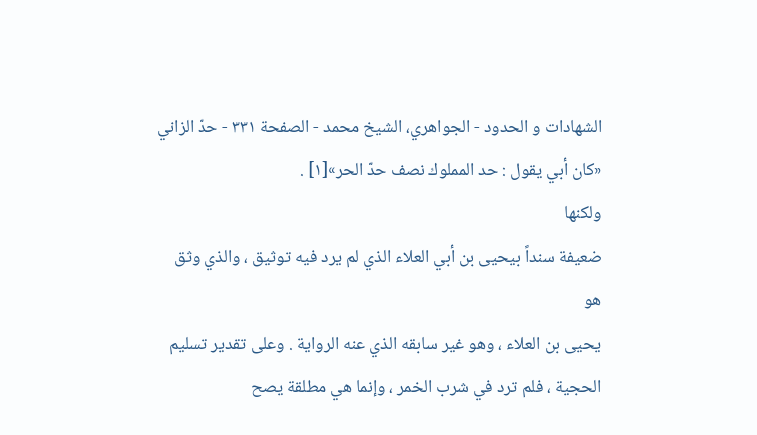الشهادات و الحدود - الجواهري، الشيخ محمد - الصفحة ٣٣١ - حدّ الزاني
«كان أبي يقول : حد المملوك نصف حدّ الحر»[١] .
ولكنها
ضعيفة سنداً بيحيى بن أبي العلاء الذي لم يرد فيه توثيق ، والذي وثق هو
يحيى بن العلاء ، وهو غير سابقه الذي عنه الرواية . وعلى تقدير تسليم
الحجية ، فلم ترد في شرب الخمر ، وإنما هي مطلقة يصح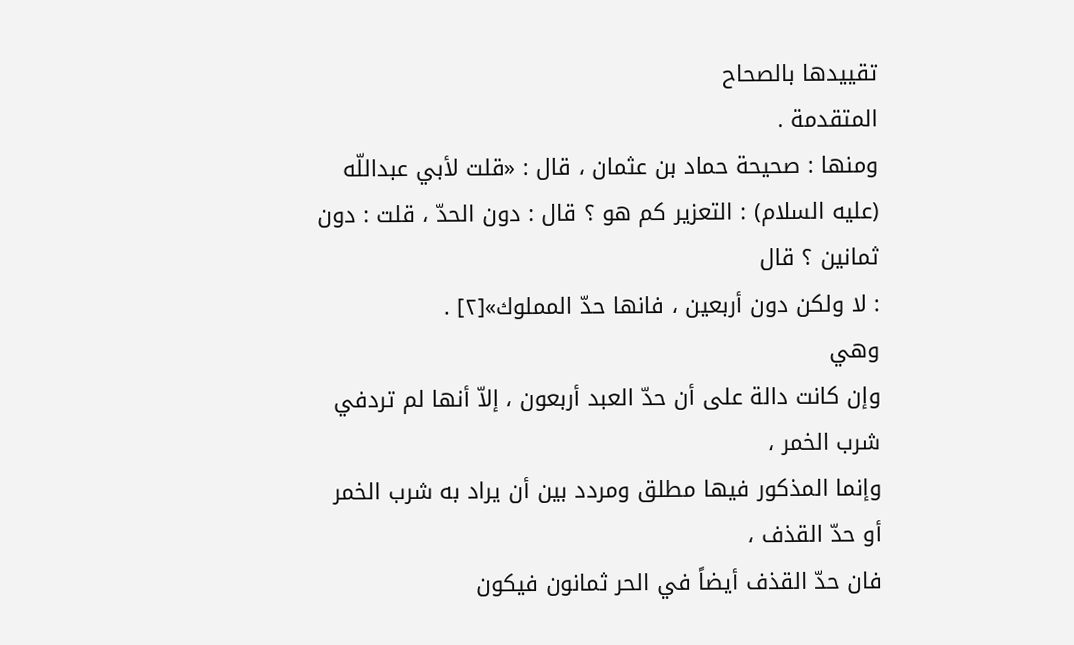تقييدها بالصحاح
المتقدمة .
ومنها : صحيحة حماد بن عثمان ، قال : «قلت لأبي عبداللّه
(عليه السلام) : التعزير كم هو ؟ قال : دون الحدّ ، قلت : دون ثمانين ؟ قال
: لا ولكن دون أربعين ، فانها حدّ المملوك»[٢] .
وهي
وإن كانت دالة على أن حدّ العبد أربعون ، إلاّ أنها لم تردفي شرب الخمر ،
وإنما المذكور فيها مطلق ومردد بين أن يراد به شرب الخمر أو حدّ القذف ،
فان حدّ القذف أيضاً في الحر ثمانون فيكون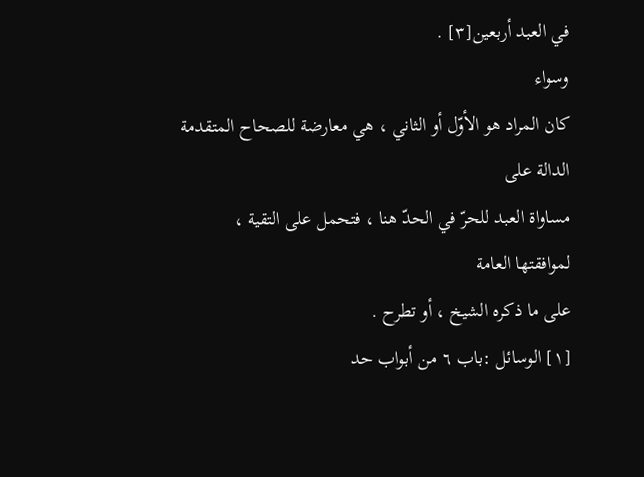في العبد أربعين[٣] .
وسواء
كان المراد هو الأوّل أو الثاني ، هي معارضة للصحاح المتقدمة الدالة على
مساواة العبد للحرّ في الحدّ هنا ، فتحمل على التقية ، لموافقتها العامة
على ما ذكره الشيخ ، أو تطرح .
[١] الوسائل :باب ٦ من أبواب حد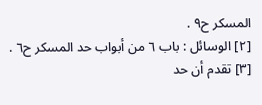المسكر ح٩ .
[٢] الوسائل : باب ٦ من أبواب حد المسكر ح٦ .
[٣] تقدم أن حد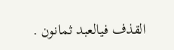القذف فيالعبد ثمانون .